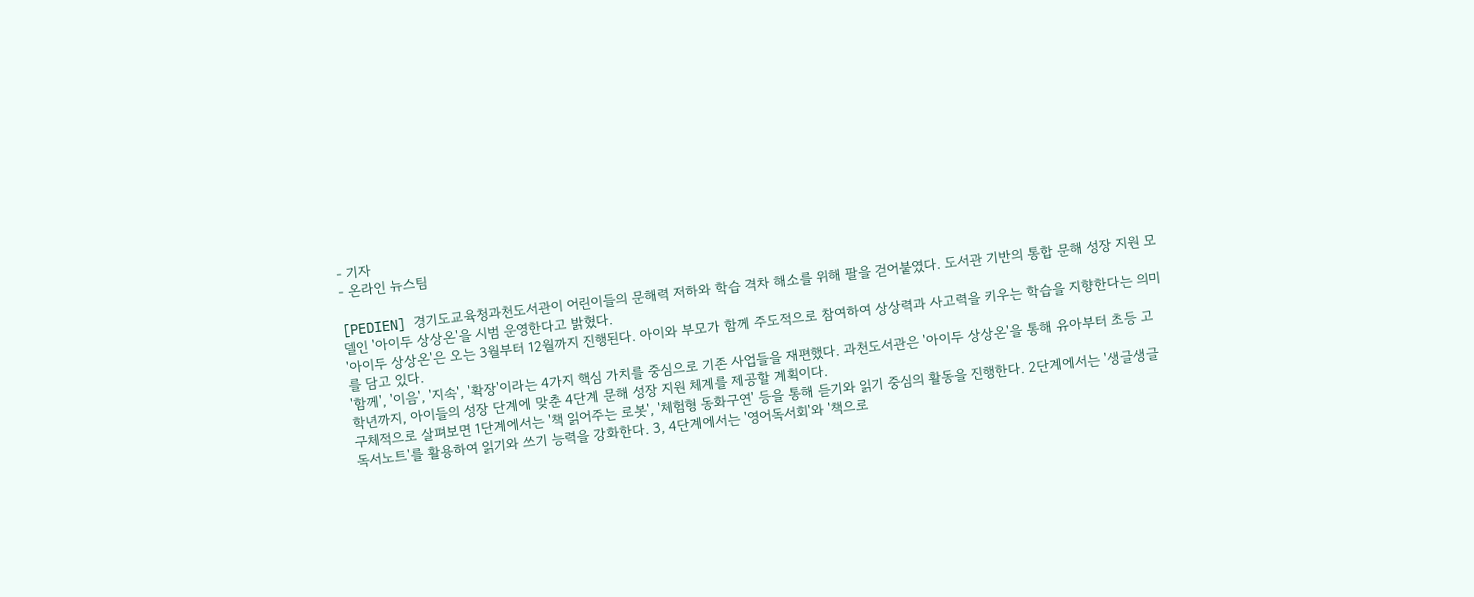- 기자
- 온라인 뉴스팀

[PEDIEN] 경기도교육청과천도서관이 어린이들의 문해력 저하와 학습 격차 해소를 위해 팔을 걷어붙였다. 도서관 기반의 통합 문해 성장 지원 모델인 '아이두 상상온'을 시범 운영한다고 밝혔다.
'아이두 상상온'은 오는 3월부터 12월까지 진행된다. 아이와 부모가 함께 주도적으로 참여하여 상상력과 사고력을 키우는 학습을 지향한다는 의미를 담고 있다.
'함께', '이음', '지속', '확장'이라는 4가지 핵심 가치를 중심으로 기존 사업들을 재편했다. 과천도서관은 '아이두 상상온'을 통해 유아부터 초등 고학년까지, 아이들의 성장 단계에 맞춘 4단계 문해 성장 지원 체계를 제공할 계획이다.
구체적으로 살펴보면 1단계에서는 '책 읽어주는 로봇', '체험형 동화구연' 등을 통해 듣기와 읽기 중심의 활동을 진행한다. 2단계에서는 '생글생글 독서노트'를 활용하여 읽기와 쓰기 능력을 강화한다. 3, 4단계에서는 '영어독서회'와 '책으로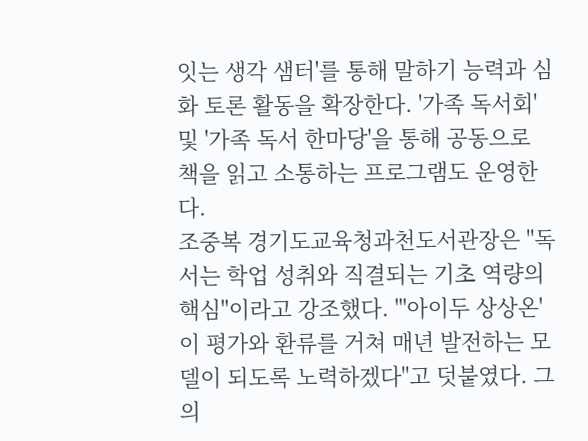잇는 생각 샘터'를 통해 말하기 능력과 심화 토론 활동을 확장한다. '가족 독서회' 및 '가족 독서 한마당'을 통해 공동으로 책을 읽고 소통하는 프로그램도 운영한다.
조중복 경기도교육청과천도서관장은 "독서는 학업 성취와 직결되는 기초 역량의 핵심"이라고 강조했다. "'아이두 상상온'이 평가와 환류를 거쳐 매년 발전하는 모델이 되도록 노력하겠다"고 덧붙였다. 그의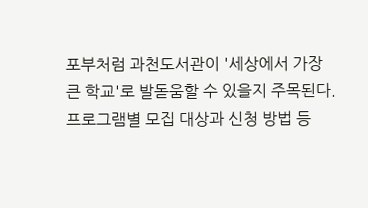포부처럼 과천도서관이 '세상에서 가장 큰 학교'로 발돋움할 수 있을지 주목된다.
프로그램별 모집 대상과 신청 방법 등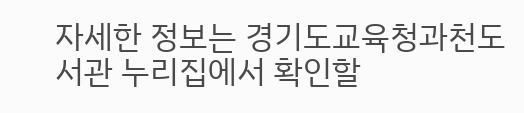자세한 정보는 경기도교육청과천도서관 누리집에서 확인할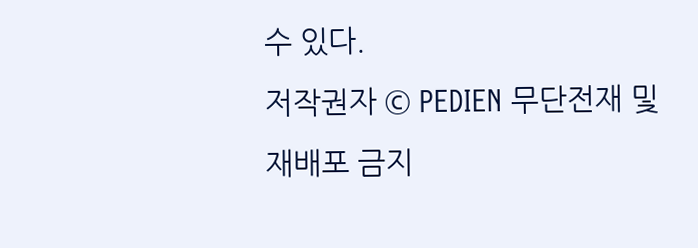수 있다.
저작권자 © PEDIEN 무단전재 및 재배포 금지